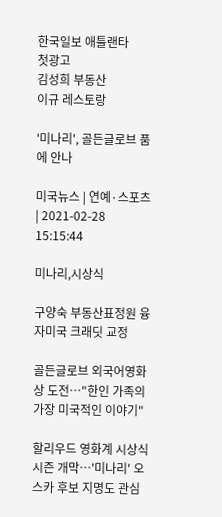한국일보 애틀랜타
첫광고
김성희 부동산
이규 레스토랑

'미나리', 골든글로브 품에 안나

미국뉴스 | 연예·스포츠 | 2021-02-28 15:15:44

미나리,시상식

구양숙 부동산표정원 융자미국 크래딧 교정

골든글로브 외국어영화상 도전…"한인 가족의 가장 미국적인 이야기"

할리우드 영화계 시상식 시즌 개막…'미나리' 오스카 후보 지명도 관심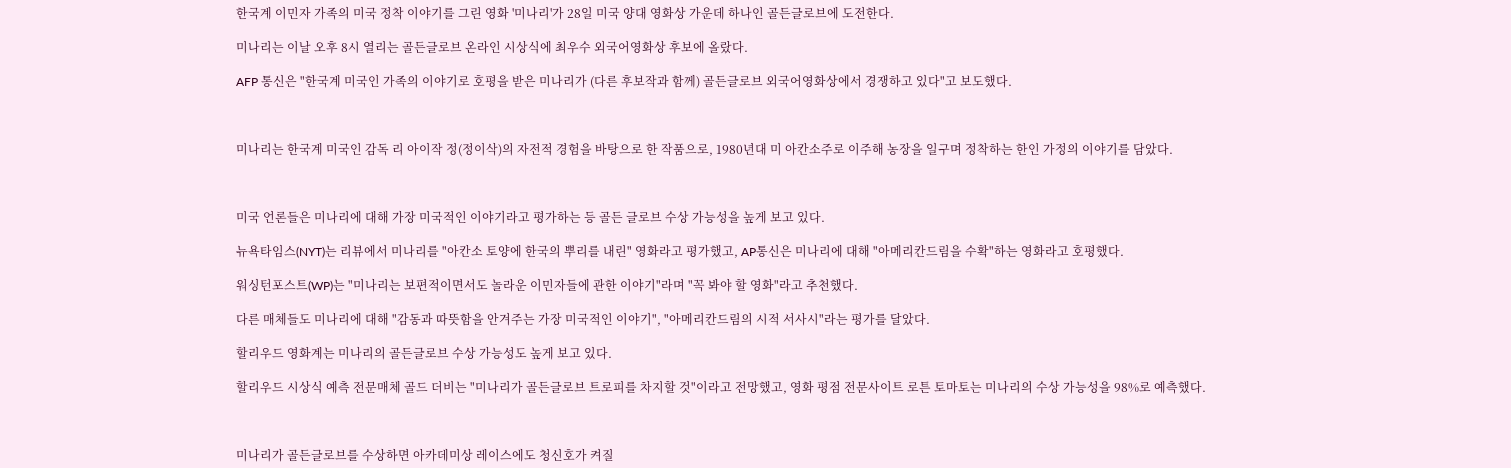한국계 이민자 가족의 미국 정착 이야기를 그린 영화 '미나리'가 28일 미국 양대 영화상 가운데 하나인 골든글로브에 도전한다.

미나리는 이날 오후 8시 열리는 골든글로브 온라인 시상식에 최우수 외국어영화상 후보에 올랐다.

AFP 통신은 "한국계 미국인 가족의 이야기로 호평을 받은 미나리가 (다른 후보작과 함께) 골든글로브 외국어영화상에서 경쟁하고 있다"고 보도했다.



미나리는 한국계 미국인 감독 리 아이작 정(정이삭)의 자전적 경험을 바탕으로 한 작품으로, 1980년대 미 아칸소주로 이주해 농장을 일구며 정착하는 한인 가정의 이야기를 담았다.



미국 언론들은 미나리에 대해 가장 미국적인 이야기라고 평가하는 등 골든 글로브 수상 가능성을 높게 보고 있다.

뉴욕타임스(NYT)는 리뷰에서 미나리를 "아칸소 토양에 한국의 뿌리를 내린" 영화라고 평가했고, AP통신은 미나리에 대해 "아메리칸드림을 수확"하는 영화라고 호평했다.

워싱턴포스트(WP)는 "미나리는 보편적이면서도 놀라운 이민자들에 관한 이야기"라며 "꼭 봐야 할 영화"라고 추천했다.

다른 매체들도 미나리에 대해 "감동과 따뜻함을 안겨주는 가장 미국적인 이야기", "아메리칸드림의 시적 서사시"라는 평가를 달았다.

할리우드 영화계는 미나리의 골든글로브 수상 가능성도 높게 보고 있다.

할리우드 시상식 예측 전문매체 골드 더비는 "미나리가 골든글로브 트로피를 차지할 것"이라고 전망했고, 영화 평점 전문사이트 로튼 토마토는 미나리의 수상 가능성을 98%로 예측했다.



미나리가 골든글로브를 수상하면 아카데미상 레이스에도 청신호가 켜질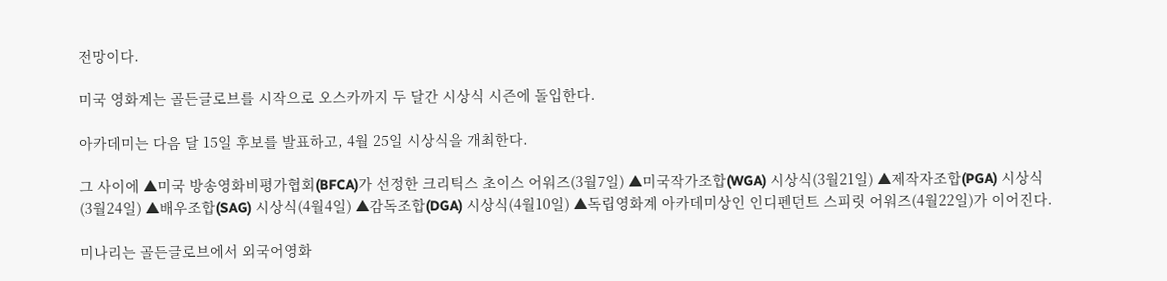전망이다.

미국 영화계는 골든글로브를 시작으로 오스카까지 두 달간 시상식 시즌에 돌입한다.

아카데미는 다음 달 15일 후보를 발표하고, 4월 25일 시상식을 개최한다.

그 사이에 ▲미국 방송영화비평가협회(BFCA)가 선정한 크리틱스 초이스 어워즈(3월7일) ▲미국작가조합(WGA) 시상식(3월21일) ▲제작자조합(PGA) 시상식(3월24일) ▲배우조합(SAG) 시상식(4월4일) ▲감독조합(DGA) 시상식(4월10일) ▲독립영화계 아카데미상인 인디펜던트 스피릿 어워즈(4월22일)가 이어진다.

미나리는 골든글로브에서 외국어영화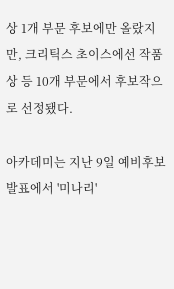상 1개 부문 후보에만 올랐지만, 크리틱스 초이스에선 작품상 등 10개 부문에서 후보작으로 선정됐다.

아카데미는 지난 9일 예비후보 발표에서 '미나리'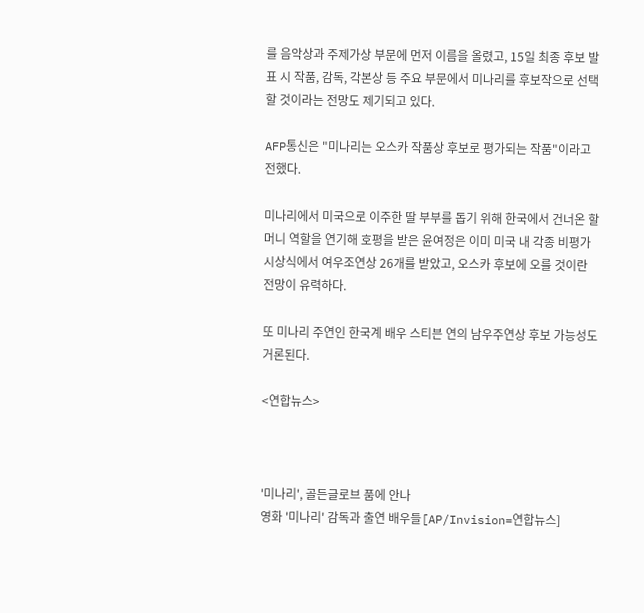를 음악상과 주제가상 부문에 먼저 이름을 올렸고, 15일 최종 후보 발표 시 작품, 감독, 각본상 등 주요 부문에서 미나리를 후보작으로 선택할 것이라는 전망도 제기되고 있다.

AFP통신은 "미나리는 오스카 작품상 후보로 평가되는 작품"이라고 전했다.

미나리에서 미국으로 이주한 딸 부부를 돕기 위해 한국에서 건너온 할머니 역할을 연기해 호평을 받은 윤여정은 이미 미국 내 각종 비평가 시상식에서 여우조연상 26개를 받았고, 오스카 후보에 오를 것이란 전망이 유력하다.

또 미나리 주연인 한국계 배우 스티븐 연의 남우주연상 후보 가능성도 거론된다.

<연합뉴스>



'미나리', 골든글로브 품에 안나
영화 '미나리' 감독과 출연 배우들[AP/Invision=연합뉴스]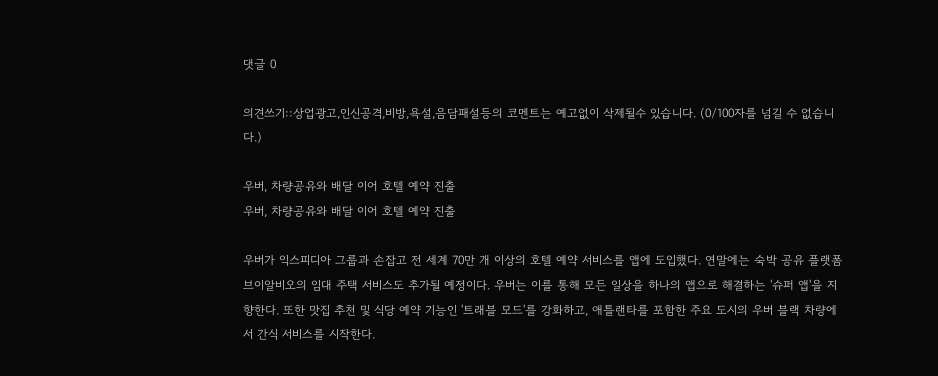댓글 0

의견쓰기::상업광고,인신공격,비방,욕설,음담패설등의 코멘트는 예고없이 삭제될수 있습니다. (0/100자를 넘길 수 없습니다.)

우버, 차량공유와 배달 이어 호텔 예약 진출
우버, 차량공유와 배달 이어 호텔 예약 진출

우버가 익스피디아 그룹과 손잡고 전 세계 70만 개 이상의 호텔 예약 서비스를 앱에 도입했다. 연말에는 숙박 공유 플랫폼 브이알비오의 임대 주택 서비스도 추가될 예정이다. 우버는 이를 통해 모든 일상을 하나의 앱으로 해결하는 '슈퍼 앱'을 지향한다. 또한 맛집 추천 및 식당 예약 기능인 '트래블 모드'를 강화하고, 애틀랜타를 포함한 주요 도시의 우버 블랙 차량에서 간식 서비스를 시작한다.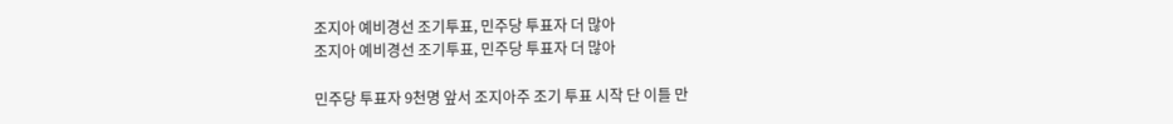조지아 예비경선 조기투표, 민주당 투표자 더 많아
조지아 예비경선 조기투표, 민주당 투표자 더 많아

민주당 투표자 9천명 앞서 조지아주 조기 투표 시작 단 이틀 만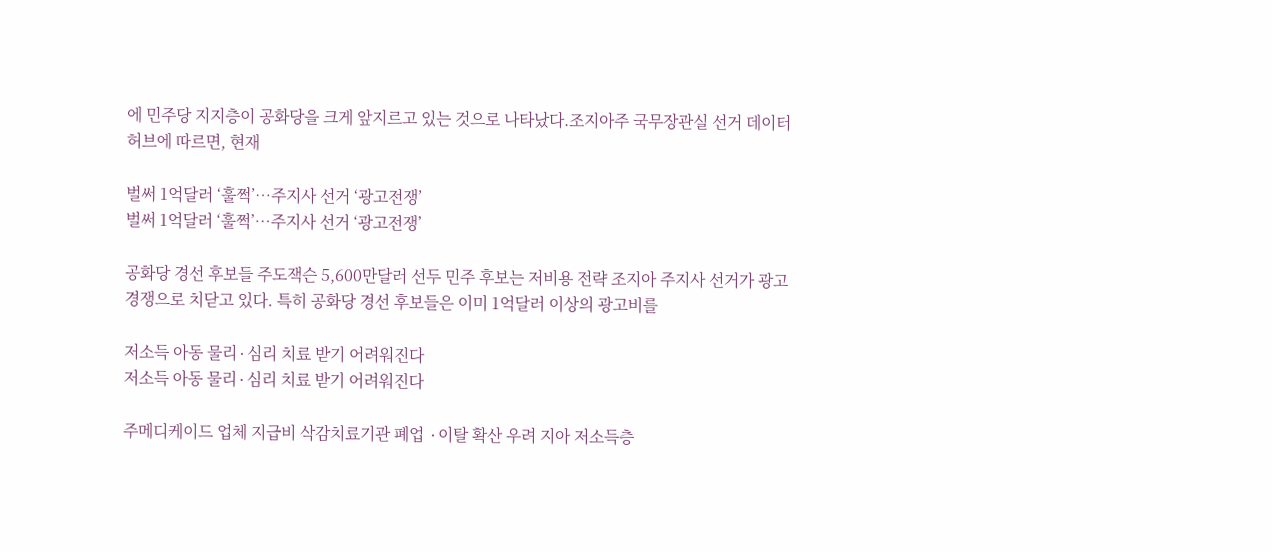에 민주당 지지층이 공화당을 크게 앞지르고 있는 것으로 나타났다.조지아주 국무장관실 선거 데이터 허브에 따르면, 현재

벌써 1억달러 ‘훌쩍’…주지사 선거 ‘광고전쟁’
벌써 1억달러 ‘훌쩍’…주지사 선거 ‘광고전쟁’

공화당 경선 후보들 주도잭슨 5,600만달러 선두 민주 후보는 저비용 전략 조지아 주지사 선거가 광고경쟁으로 치닫고 있다. 특히 공화당 경선 후보들은 이미 1억달러 이상의 광고비를

저소득 아동 물리∙심리 치료 받기 어려워진다
저소득 아동 물리∙심리 치료 받기 어려워진다

주메디케이드 업체 지급비 삭감치료기관 폐업 ∙이탈 확산 우려 지아 저소득층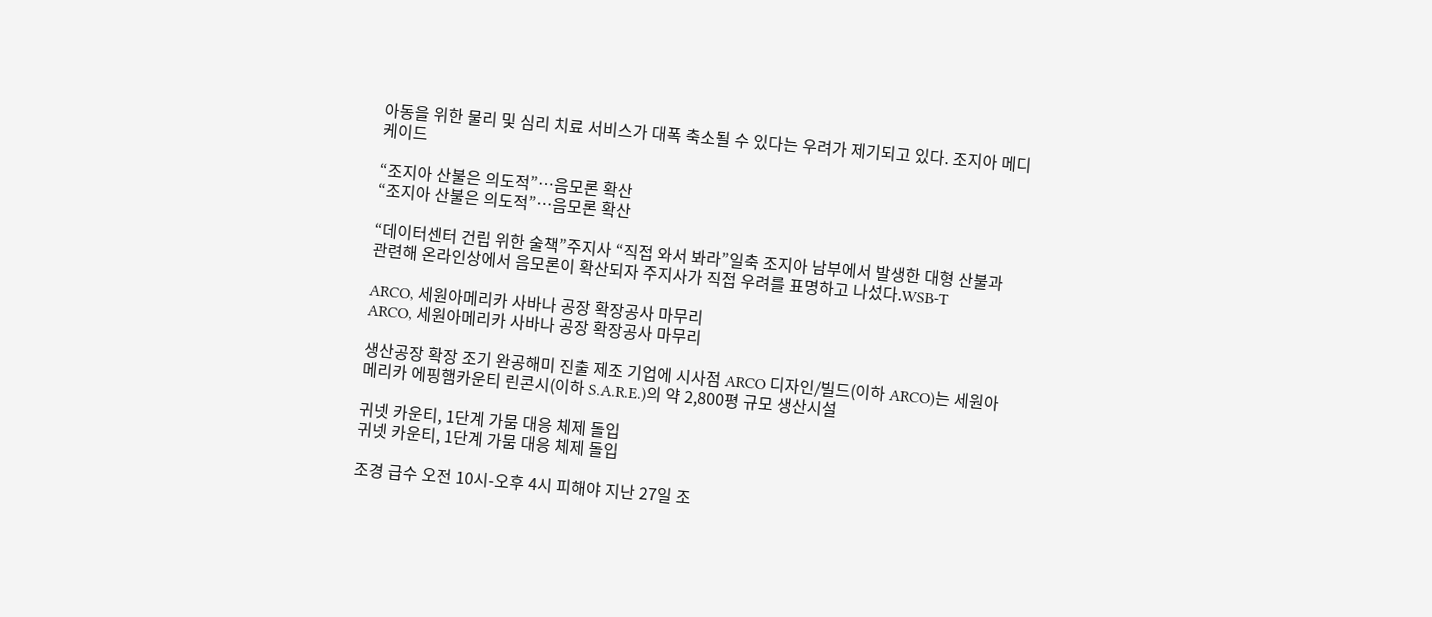아동을 위한 물리 및 심리 치료 서비스가 대폭 축소될 수 있다는 우려가 제기되고 있다. 조지아 메디케이드

“조지아 산불은 의도적”…음모론 확산
“조지아 산불은 의도적”…음모론 확산

“데이터센터 건립 위한 술책”주지사 “직접 와서 봐라”일축 조지아 남부에서 발생한 대형 산불과 관련해 온라인상에서 음모론이 확산되자 주지사가 직접 우려를 표명하고 나섰다.WSB-T

ARCO, 세원아메리카 사바나 공장 확장공사 마무리
ARCO, 세원아메리카 사바나 공장 확장공사 마무리

생산공장 확장 조기 완공해미 진출 제조 기업에 시사점 ARCO 디자인/빌드(이하 ARCO)는 세원아메리카 에핑햄카운티 린콘시(이하 S.A.R.E.)의 약 2,800평 규모 생산시설

귀넷 카운티, 1단계 가뭄 대응 체제 돌입
귀넷 카운티, 1단계 가뭄 대응 체제 돌입

조경 급수 오전 10시-오후 4시 피해야 지난 27일 조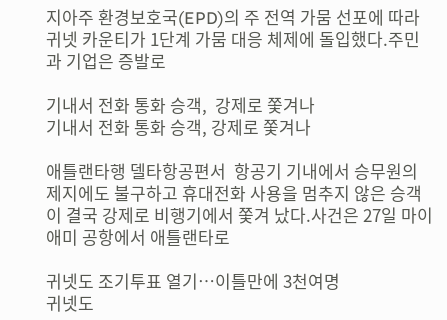지아주 환경보호국(EPD)의 주 전역 가뭄 선포에 따라 귀넷 카운티가 1단계 가뭄 대응 체제에 돌입했다.주민과 기업은 증발로

기내서 전화 통화 승객,  강제로 쫓겨나
기내서 전화 통화 승객, 강제로 쫓겨나

애틀랜타행 델타항공편서  항공기 기내에서 승무원의 제지에도 불구하고 휴대전화 사용을 멈추지 않은 승객이 결국 강제로 비행기에서 쫓겨 났다.사건은 27일 마이애미 공항에서 애틀랜타로

귀넷도 조기투표 열기…이틀만에 3천여명
귀넷도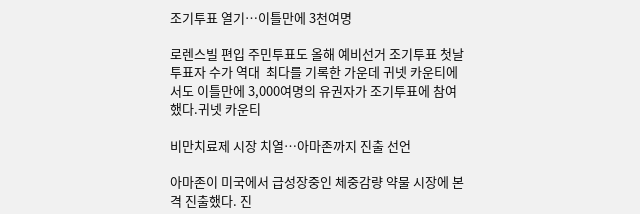조기투표 열기…이틀만에 3천여명

로렌스빌 편입 주민투표도 올해 예비선거 조기투표 첫날 투표자 수가 역대  최다를 기록한 가운데 귀넷 카운티에서도 이틀만에 3,000여명의 유권자가 조기투표에 참여했다.귀넷 카운티

비만치료제 시장 치열…아마존까지 진출 선언

아마존이 미국에서 급성장중인 체중감량 약물 시장에 본격 진출했다. 진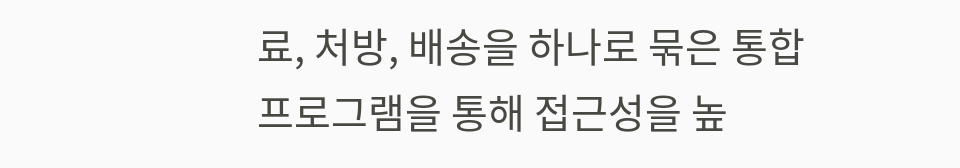료, 처방, 배송을 하나로 묶은 통합 프로그램을 통해 접근성을 높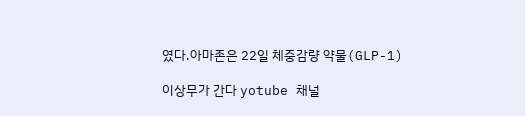였다.아마존은 22일 체중감량 약물(GLP-1)

이상무가 간다 yotube 채널